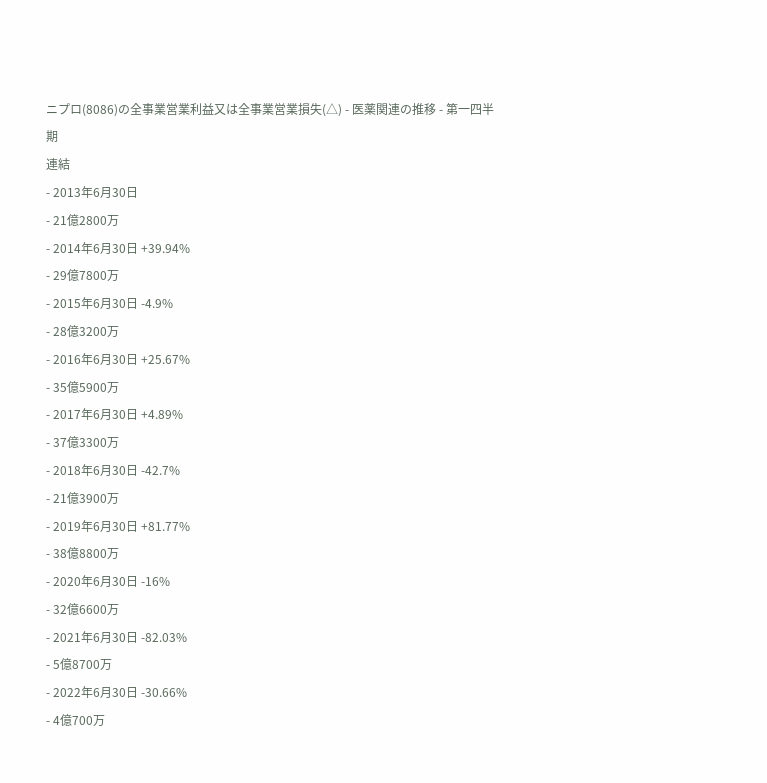ニプロ(8086)の全事業営業利益又は全事業営業損失(△) - 医薬関連の推移 - 第一四半期
連結
- 2013年6月30日
- 21億2800万
- 2014年6月30日 +39.94%
- 29億7800万
- 2015年6月30日 -4.9%
- 28億3200万
- 2016年6月30日 +25.67%
- 35億5900万
- 2017年6月30日 +4.89%
- 37億3300万
- 2018年6月30日 -42.7%
- 21億3900万
- 2019年6月30日 +81.77%
- 38億8800万
- 2020年6月30日 -16%
- 32億6600万
- 2021年6月30日 -82.03%
- 5億8700万
- 2022年6月30日 -30.66%
- 4億700万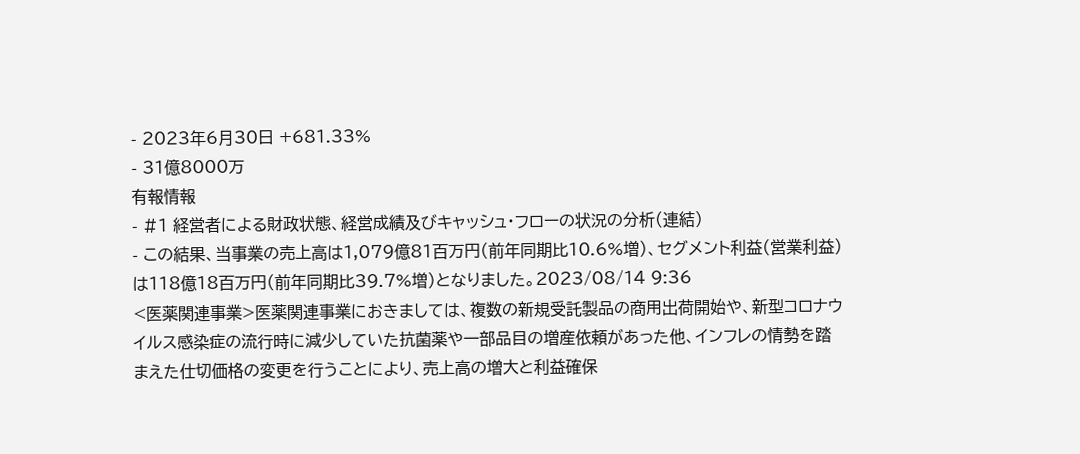- 2023年6月30日 +681.33%
- 31億8000万
有報情報
- #1 経営者による財政状態、経営成績及びキャッシュ・フローの状況の分析(連結)
- この結果、当事業の売上高は1,079億81百万円(前年同期比10.6%増)、セグメント利益(営業利益)は118億18百万円(前年同期比39.7%増)となりました。2023/08/14 9:36
<医薬関連事業>医薬関連事業におきましては、複数の新規受託製品の商用出荷開始や、新型コロナウイルス感染症の流行時に減少していた抗菌薬や一部品目の増産依頼があった他、インフレの情勢を踏まえた仕切価格の変更を行うことにより、売上高の増大と利益確保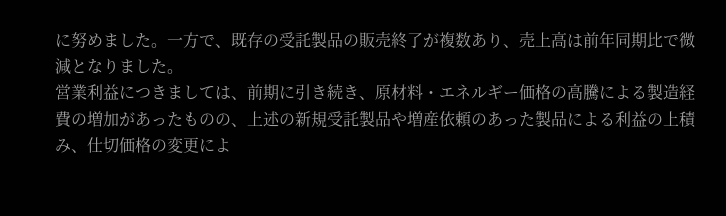に努めました。一方で、既存の受託製品の販売終了が複数あり、売上高は前年同期比で微減となりました。
営業利益につきましては、前期に引き続き、原材料・エネルギー価格の高騰による製造経費の増加があったものの、上述の新規受託製品や増産依頼のあった製品による利益の上積み、仕切価格の変更によ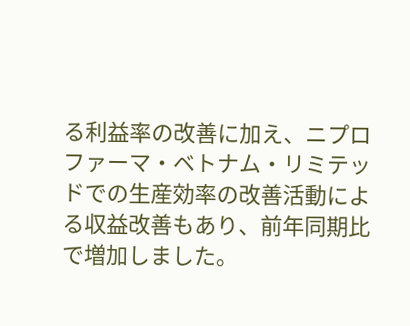る利益率の改善に加え、ニプロファーマ・ベトナム・リミテッドでの生産効率の改善活動による収益改善もあり、前年同期比で増加しました。